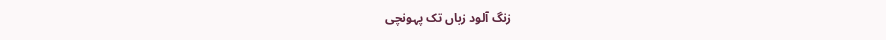زنگ آلود زباں تک پہونچی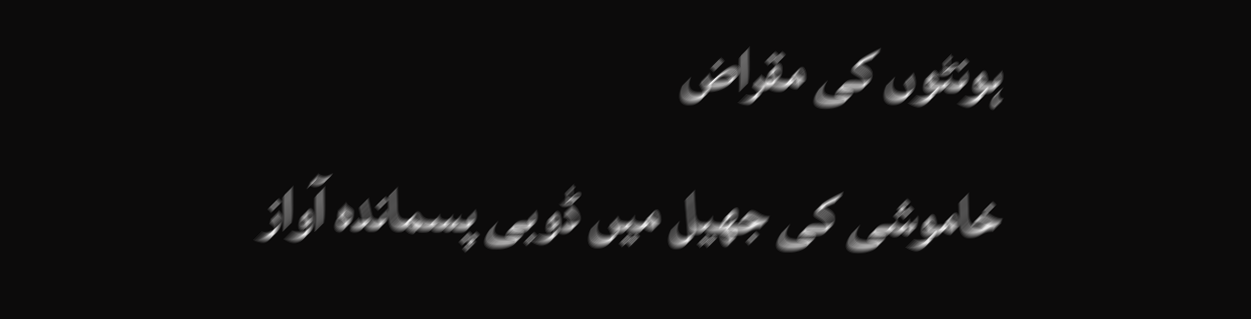ہونٹوں کی مقراض
خاموشی کی جھیل میں ڈوبی پسماندہ آواز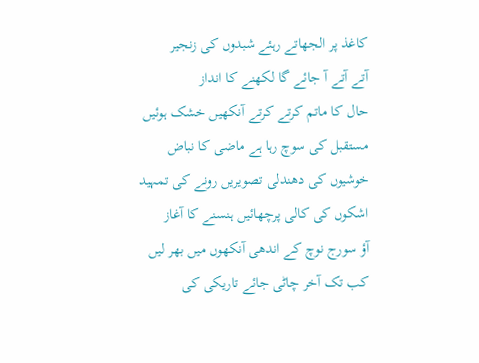کاغذ پر الجھاتے رہئے شبدوں کی زنجیر
آتے آتے آ جائے گا لکھنے کا انداز
حال کا ماتم کرتے کرتے آنکھیں خشک ہوئیں
مستقبل کی سوچ رہا ہے ماضی کا نباض
خوشیوں کی دھندلی تصویریں رونے کی تمہید
اشکوں کی کالی پرچھائیں ہنسنے کا آغاز
آؤ سورج نوچ کے اندھی آنکھوں میں بھر لیں
کب تک آخر چاٹی جائے تاریکی کی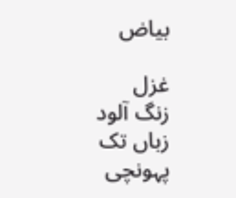بیاض

غزل
زنگ آلود زباں تک پہونچی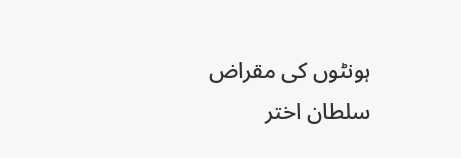ہونٹوں کی مقراض
سلطان اختر